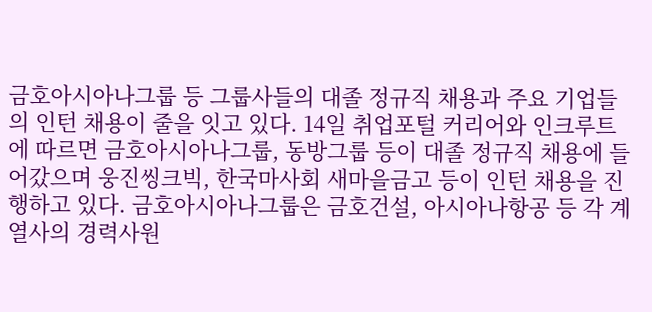금호아시아나그룹 등 그룹사들의 대졸 정규직 채용과 주요 기업들의 인턴 채용이 줄을 잇고 있다. 14일 취업포털 커리어와 인크루트에 따르면 금호아시아나그룹, 동방그룹 등이 대졸 정규직 채용에 들어갔으며 웅진씽크빅, 한국마사회 새마을금고 등이 인턴 채용을 진행하고 있다. 금호아시아나그룹은 금호건설, 아시아나항공 등 각 계열사의 경력사원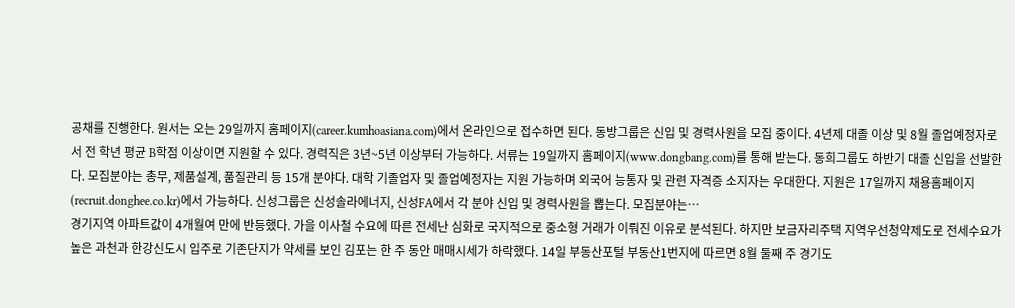공채를 진행한다. 원서는 오는 29일까지 홈페이지(career.kumhoasiana.com)에서 온라인으로 접수하면 된다. 동방그룹은 신입 및 경력사원을 모집 중이다. 4년제 대졸 이상 및 8월 졸업예정자로서 전 학년 평균 B학점 이상이면 지원할 수 있다. 경력직은 3년~5년 이상부터 가능하다. 서류는 19일까지 홈페이지(www.dongbang.com)를 통해 받는다. 동희그룹도 하반기 대졸 신입을 선발한다. 모집분야는 총무, 제품설계, 품질관리 등 15개 분야다. 대학 기졸업자 및 졸업예정자는 지원 가능하며 외국어 능통자 및 관련 자격증 소지자는 우대한다. 지원은 17일까지 채용홈페이지(recruit.donghee.co.kr)에서 가능하다. 신성그룹은 신성솔라에너지, 신성FA에서 각 분야 신입 및 경력사원을 뽑는다. 모집분야는…
경기지역 아파트값이 4개월여 만에 반등했다. 가을 이사철 수요에 따른 전세난 심화로 국지적으로 중소형 거래가 이뤄진 이유로 분석된다. 하지만 보금자리주택 지역우선청약제도로 전세수요가 높은 과천과 한강신도시 입주로 기존단지가 약세를 보인 김포는 한 주 동안 매매시세가 하락했다. 14일 부동산포털 부동산1번지에 따르면 8월 둘째 주 경기도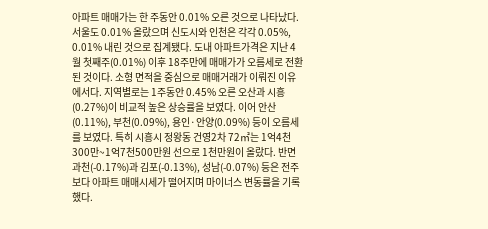아파트 매매가는 한 주동안 0.01% 오른 것으로 나타났다. 서울도 0.01% 올랐으며 신도시와 인천은 각각 0.05%, 0.01% 내린 것으로 집계됐다. 도내 아파트가격은 지난 4월 첫째주(0.01%) 이후 18주만에 매매가가 오름세로 전환된 것이다. 소형 면적을 중심으로 매매거래가 이뤄진 이유에서다. 지역별로는 1주동안 0.45% 오른 오산과 시흥(0.27%)이 비교적 높은 상승률을 보였다. 이어 안산(0.11%), 부천(0.09%), 용인·안양(0.09%) 등이 오름세를 보였다. 특히 시흥시 정왕동 건영2차 72㎡는 1억4천300만~1억7천500만원 선으로 1천만원이 올랐다. 반면 과천(-0.17%)과 김포(-0.13%), 성남(-0.07%) 등은 전주보다 아파트 매매시세가 떨어지며 마이너스 변동률을 기록했다.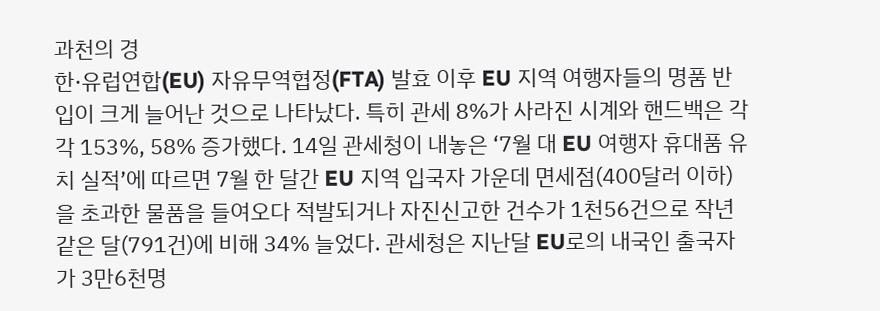과천의 경
한·유럽연합(EU) 자유무역협정(FTA) 발효 이후 EU 지역 여행자들의 명품 반입이 크게 늘어난 것으로 나타났다. 특히 관세 8%가 사라진 시계와 핸드백은 각각 153%, 58% 증가했다. 14일 관세청이 내놓은 ‘7월 대 EU 여행자 휴대품 유치 실적’에 따르면 7월 한 달간 EU 지역 입국자 가운데 면세점(400달러 이하)을 초과한 물품을 들여오다 적발되거나 자진신고한 건수가 1천56건으로 작년 같은 달(791건)에 비해 34% 늘었다. 관세청은 지난달 EU로의 내국인 출국자가 3만6천명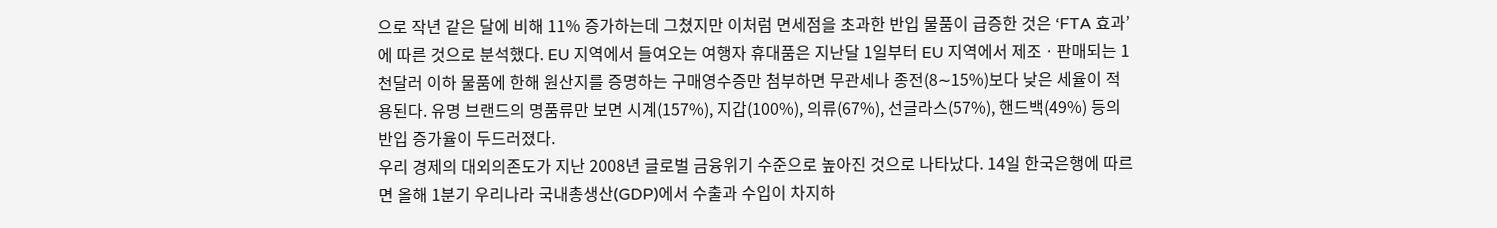으로 작년 같은 달에 비해 11% 증가하는데 그쳤지만 이처럼 면세점을 초과한 반입 물품이 급증한 것은 ‘FTA 효과’에 따른 것으로 분석했다. EU 지역에서 들여오는 여행자 휴대품은 지난달 1일부터 EU 지역에서 제조ㆍ판매되는 1천달러 이하 물품에 한해 원산지를 증명하는 구매영수증만 첨부하면 무관세나 종전(8∼15%)보다 낮은 세율이 적용된다. 유명 브랜드의 명품류만 보면 시계(157%), 지갑(100%), 의류(67%), 선글라스(57%), 핸드백(49%) 등의 반입 증가율이 두드러졌다.
우리 경제의 대외의존도가 지난 2008년 글로벌 금융위기 수준으로 높아진 것으로 나타났다. 14일 한국은행에 따르면 올해 1분기 우리나라 국내총생산(GDP)에서 수출과 수입이 차지하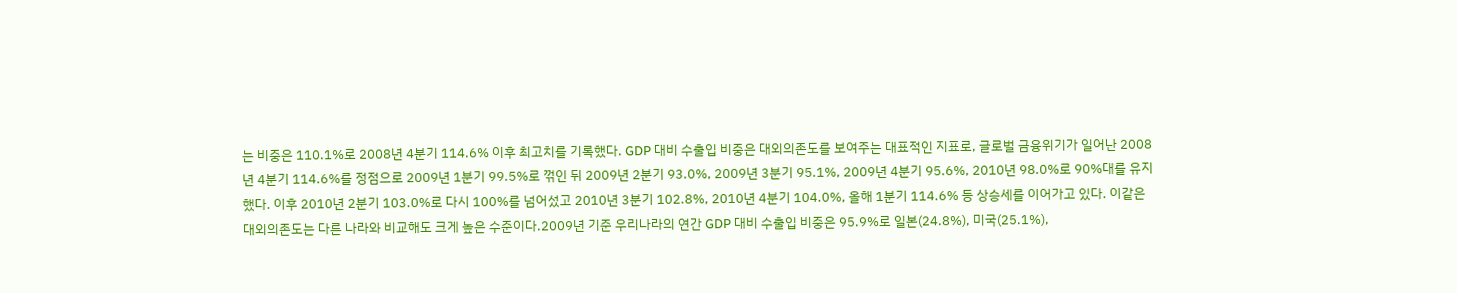는 비중은 110.1%로 2008년 4분기 114.6% 이후 최고치를 기록했다. GDP 대비 수출입 비중은 대외의존도를 보여주는 대표적인 지표로, 글로벌 금융위기가 일어난 2008년 4분기 114.6%를 정점으로 2009년 1분기 99.5%로 꺾인 뒤 2009년 2분기 93.0%, 2009년 3분기 95.1%, 2009년 4분기 95.6%, 2010년 98.0%로 90%대를 유지했다. 이후 2010년 2분기 103.0%로 다시 100%를 넘어섰고 2010년 3분기 102.8%, 2010년 4분기 104.0%, 올해 1분기 114.6% 등 상승세를 이어가고 있다. 이같은 대외의존도는 다른 나라와 비교해도 크게 높은 수준이다.2009년 기준 우리나라의 연간 GDP 대비 수출입 비중은 95.9%로 일본(24.8%), 미국(25.1%),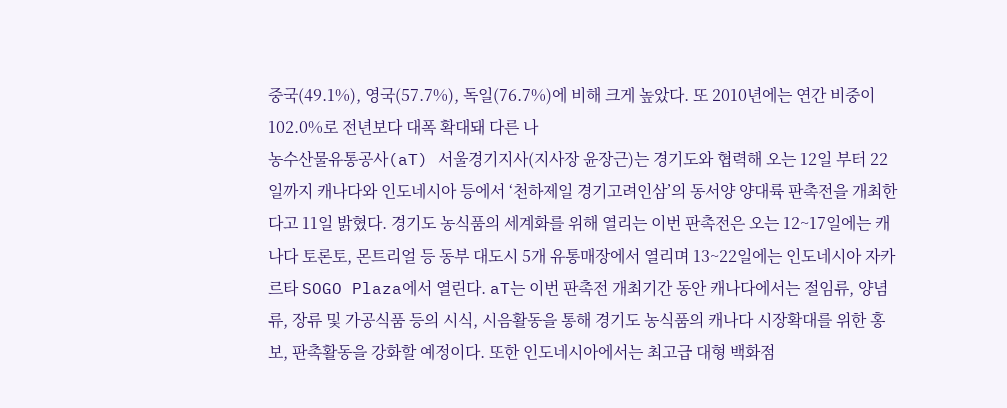중국(49.1%), 영국(57.7%), 독일(76.7%)에 비해 크게 높았다. 또 2010년에는 연간 비중이 102.0%로 전년보다 대폭 확대돼 다른 나
농수산물유통공사(aT) 서울경기지사(지사장 윤장근)는 경기도와 협력해 오는 12일 부터 22일까지 캐나다와 인도네시아 등에서 ‘천하제일 경기고려인삼’의 동서양 양대륙 판촉전을 개최한다고 11일 밝혔다. 경기도 농식품의 세계화를 위해 열리는 이번 판촉전은 오는 12~17일에는 캐나다 토론토, 몬트리얼 등 동부 대도시 5개 유통매장에서 열리며 13~22일에는 인도네시아 자카르타 SOGO Plaza에서 열린다. aT는 이번 판촉전 개최기간 동안 캐나다에서는 절임류, 양념류, 장류 및 가공식품 등의 시식, 시음활동을 통해 경기도 농식품의 캐나다 시장확대를 위한 홍보, 판촉활동을 강화할 예정이다. 또한 인도네시아에서는 최고급 대형 백화점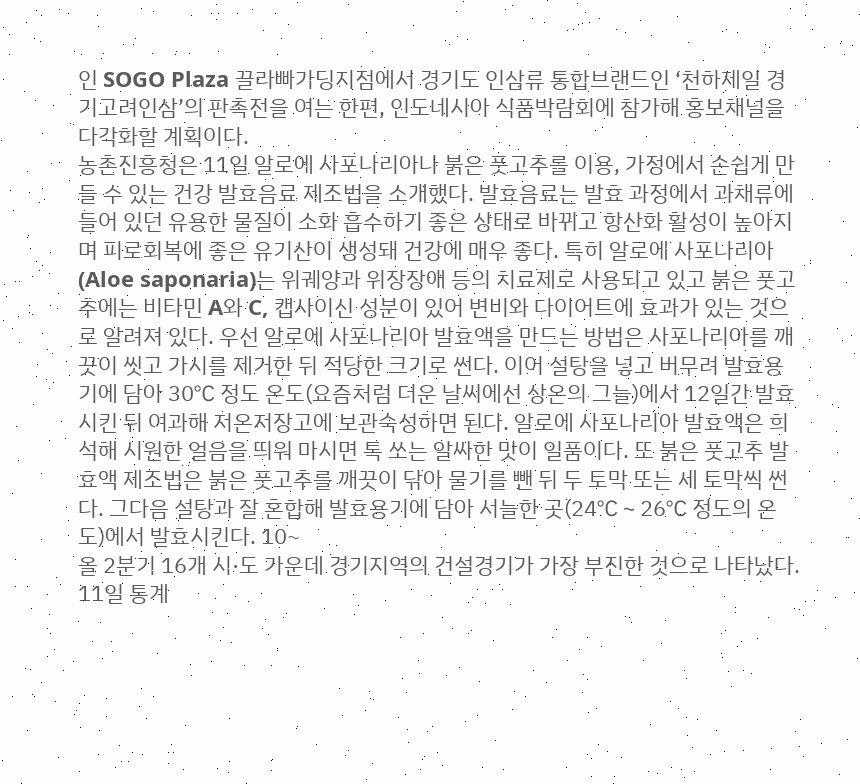인 SOGO Plaza 끌라빠가딩지점에서 경기도 인삼류 통합브랜드인 ‘천하제일 경기고려인삼’의 판촉전을 여는 한편, 인도네시아 식품박람회에 참가해 홍보채널을 다각화할 계획이다.
농촌진흥청은 11일 알로에 사포나리아나 붉은 풋고추를 이용, 가정에서 손쉽게 만들 수 있는 건강 발효음료 제조법을 소개했다. 발효음료는 발효 과정에서 과채류에 들어 있던 유용한 물질이 소화 흡수하기 좋은 상태로 바뀌고 항산화 활성이 높아지며 피로회복에 좋은 유기산이 생성돼 건강에 매우 좋다. 특히 알로에 사포나리아(Aloe saponaria)는 위궤양과 위장장애 등의 치료제로 사용되고 있고 붉은 풋고추에는 비타민 A와 C, 캡사이신 성분이 있어 변비와 다이어트에 효과가 있는 것으로 알려져 있다. 우선 알로에 사포나리아 발효액을 만드는 방법은 사포나리아를 깨끗이 씻고 가시를 제거한 뒤 적당한 크기로 썬다. 이어 설탕을 넣고 버무려 발효용기에 담아 30℃ 정도 온도(요즘처럼 더운 날씨에선 상온의 그늘)에서 12일간 발효시킨 뒤 여과해 저온저장고에 보관숙성하면 된다. 알로에 사포나리아 발효액은 희석해 시원한 얼음을 띄워 마시면 톡 쏘는 알싸한 맛이 일품이다. 또 붉은 풋고추 발효액 제조법은 붉은 풋고추를 깨끗이 닦아 물기를 뺀 뒤 두 토막 또는 세 토막씩 썬다. 그다음 설탕과 잘 혼합해 발효용기에 담아 서늘한 곳(24℃∼26℃ 정도의 온도)에서 발효시킨다. 10~
올 2분기 16개 시·도 가운데 경기지역의 건설경기가 가장 부진한 것으로 나타났다. 11일 통계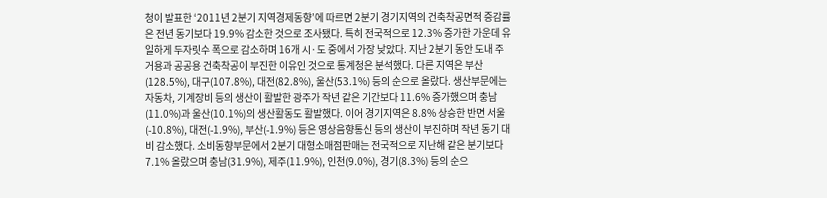청이 발표한 ‘2011년 2분기 지역경제동향’에 따르면 2분기 경기지역의 건축착공면적 증감률은 전년 동기보다 19.9% 감소한 것으로 조사됐다. 특히 전국적으로 12.3% 증가한 가운데 유일하게 두자릿수 폭으로 감소하며 16개 시·도 중에서 가장 낮았다. 지난 2분기 동안 도내 주거용과 공공용 건축착공이 부진한 이유인 것으로 통계청은 분석했다. 다른 지역은 부산(128.5%), 대구(107.8%), 대전(82.8%), 울산(53.1%) 등의 순으로 올랐다. 생산부문에는 자동차, 기계장비 등의 생산이 활발한 광주가 작년 같은 기간보다 11.6% 증가했으며 충남(11.0%)과 울산(10.1%)의 생산활동도 활발했다. 이어 경기지역은 8.8% 상승한 반면 서울(-10.8%), 대전(-1.9%), 부산(-1.9%) 등은 영상음향통신 등의 생산이 부진하며 작년 동기 대비 감소했다. 소비동향부문에서 2분기 대형소매점판매는 전국적으로 지난해 같은 분기보다 7.1% 올랐으며 충남(31.9%), 제주(11.9%), 인천(9.0%), 경기(8.3%) 등의 순으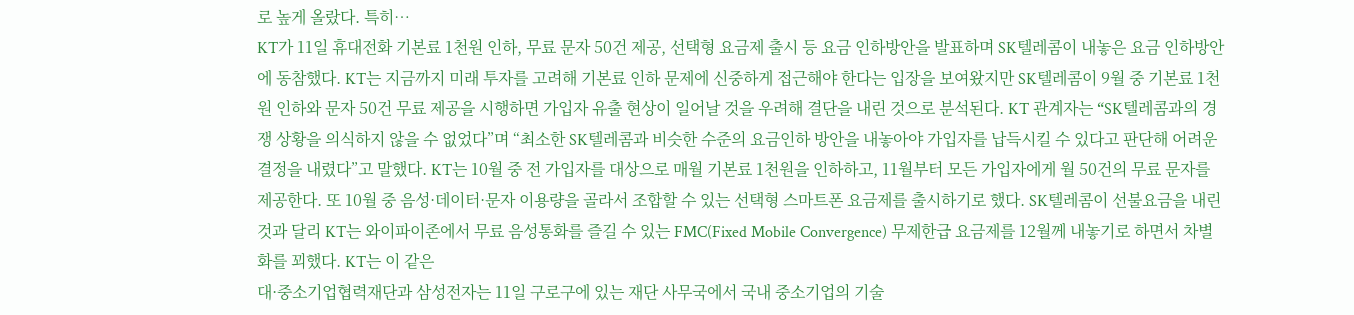로 높게 올랐다. 특히…
KT가 11일 휴대전화 기본료 1천원 인하, 무료 문자 50건 제공, 선택형 요금제 출시 등 요금 인하방안을 발표하며 SK텔레콤이 내놓은 요금 인하방안에 동참했다. KT는 지금까지 미래 투자를 고려해 기본료 인하 문제에 신중하게 접근해야 한다는 입장을 보여왔지만 SK텔레콤이 9월 중 기본료 1천원 인하와 문자 50건 무료 제공을 시행하면 가입자 유출 현상이 일어날 것을 우려해 결단을 내린 것으로 분석된다. KT 관계자는 “SK텔레콤과의 경쟁 상황을 의식하지 않을 수 없었다”며 “최소한 SK텔레콤과 비슷한 수준의 요금인하 방안을 내놓아야 가입자를 납득시킬 수 있다고 판단해 어려운 결정을 내렸다”고 말했다. KT는 10월 중 전 가입자를 대상으로 매월 기본료 1천원을 인하하고, 11월부터 모든 가입자에게 월 50건의 무료 문자를 제공한다. 또 10월 중 음성·데이터·문자 이용량을 골라서 조합할 수 있는 선택형 스마트폰 요금제를 출시하기로 했다. SK텔레콤이 선불요금을 내린 것과 달리 KT는 와이파이존에서 무료 음성통화를 즐길 수 있는 FMC(Fixed Mobile Convergence) 무제한급 요금제를 12월께 내놓기로 하면서 차별화를 꾀했다. KT는 이 같은
대·중소기업협력재단과 삼성전자는 11일 구로구에 있는 재단 사무국에서 국내 중소기업의 기술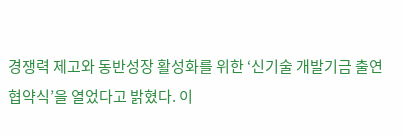경쟁력 제고와 동반성장 활성화를 위한 ‘신기술 개발기금 출연 협약식’을 열었다고 밝혔다. 이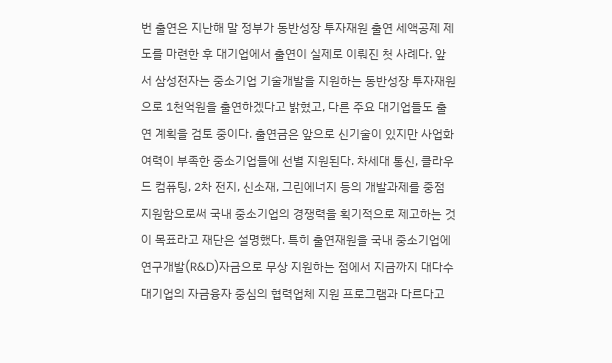번 출연은 지난해 말 정부가 동반성장 투자재원 출연 세액공제 제도를 마련한 후 대기업에서 출연이 실제로 이뤄진 첫 사례다. 앞서 삼성전자는 중소기업 기술개발을 지원하는 동반성장 투자재원으로 1천억원을 출연하겠다고 밝혔고, 다른 주요 대기업들도 출연 계획을 검토 중이다. 출연금은 앞으로 신기술이 있지만 사업화 여력이 부족한 중소기업들에 선별 지원된다. 차세대 통신, 클라우드 컴퓨팅, 2차 전지, 신소재, 그린에너지 등의 개발과제를 중점 지원함으로써 국내 중소기업의 경쟁력을 획기적으로 제고하는 것이 목표라고 재단은 설명했다. 특히 출연재원을 국내 중소기업에 연구개발(R&D)자금으로 무상 지원하는 점에서 지금까지 대다수 대기업의 자금융자 중심의 협력업체 지원 프로그램과 다르다고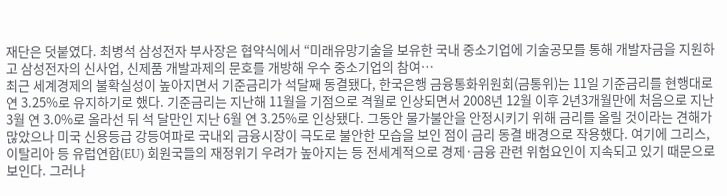재단은 덧붙였다. 최병석 삼성전자 부사장은 협약식에서 “미래유망기술을 보유한 국내 중소기업에 기술공모를 통해 개발자금을 지원하고 삼성전자의 신사업, 신제품 개발과제의 문호를 개방해 우수 중소기업의 참여…
최근 세계경제의 불확실성이 높아지면서 기준금리가 석달째 동결됐다, 한국은행 금융통화위원회(금통위)는 11일 기준금리를 현행대로 연 3.25%로 유지하기로 했다. 기준금리는 지난해 11월을 기점으로 격월로 인상되면서 2008년 12월 이후 2년3개월만에 처음으로 지난 3월 연 3.0%로 올라선 뒤 석 달만인 지난 6월 연 3.25%로 인상됐다. 그동안 물가불안을 안정시키기 위해 금리를 올릴 것이라는 견해가 많았으나 미국 신용등급 강등여파로 국내외 금융시장이 극도로 불안한 모습을 보인 점이 금리 동결 배경으로 작용했다. 여기에 그리스, 이탈리아 등 유럽연합(EU) 회원국들의 재정위기 우려가 높아지는 등 전세계적으로 경제·금융 관련 위험요인이 지속되고 있기 때문으로 보인다. 그러나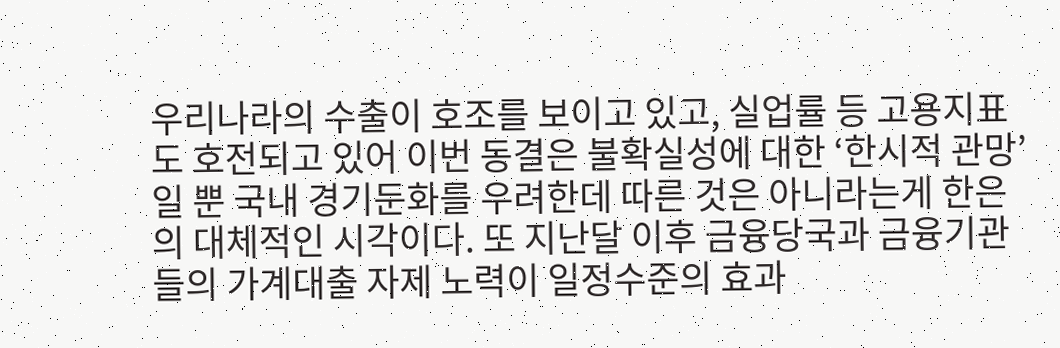우리나라의 수출이 호조를 보이고 있고, 실업률 등 고용지표도 호전되고 있어 이번 동결은 불확실성에 대한 ‘한시적 관망’일 뿐 국내 경기둔화를 우려한데 따른 것은 아니라는게 한은의 대체적인 시각이다. 또 지난달 이후 금융당국과 금융기관들의 가계대출 자제 노력이 일정수준의 효과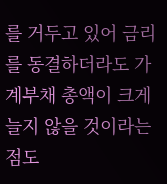를 거두고 있어 금리를 동결하더라도 가계부채 총액이 크게 늘지 않을 것이라는 점도